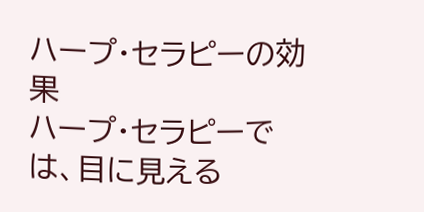ハープ・セラピーの効果
ハープ・セラピーでは、目に見える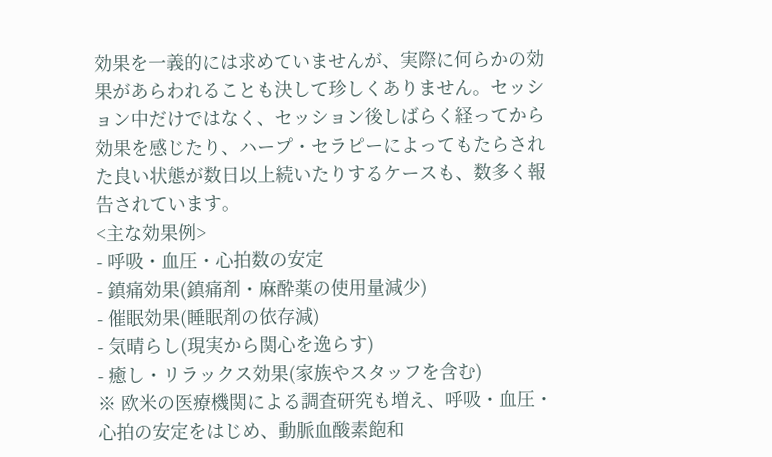効果を一義的には求めていませんが、実際に何らかの効果があらわれることも決して珍しくありません。セッション中だけではなく、セッション後しばらく経ってから効果を感じたり、ハープ・セラピーによってもたらされた良い状態が数日以上続いたりするケースも、数多く報告されています。
<主な効果例>
- 呼吸・血圧・心拍数の安定
- 鎮痛効果(鎮痛剤・麻酔薬の使用量減少)
- 催眠効果(睡眠剤の依存減)
- 気晴らし(現実から関心を逸らす)
- 癒し・リラックス効果(家族やスタッフを含む)
※ 欧米の医療機関による調査研究も増え、呼吸・血圧・心拍の安定をはじめ、動脈血酸素飽和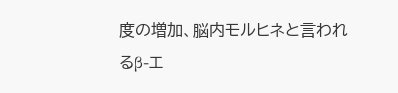度の増加、脳内モルヒネと言われるβ-エ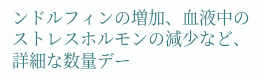ンドルフィンの増加、血液中のストレスホルモンの減少など、詳細な数量デー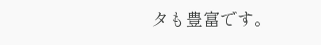タも豊富です。